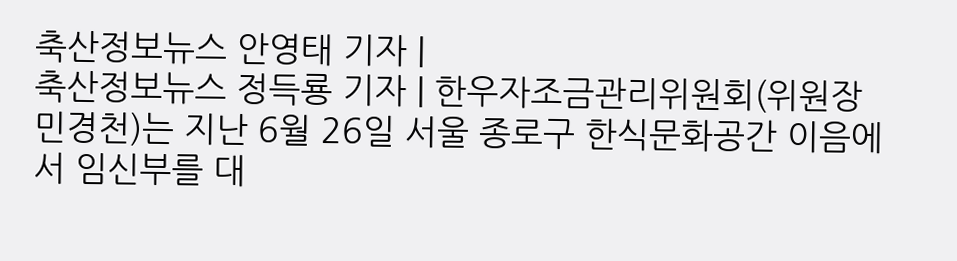축산정보뉴스 안영태 기자 |
축산정보뉴스 정득룡 기자 | 한우자조금관리위원회(위원장 민경천)는 지난 6월 26일 서울 종로구 한식문화공간 이음에서 임신부를 대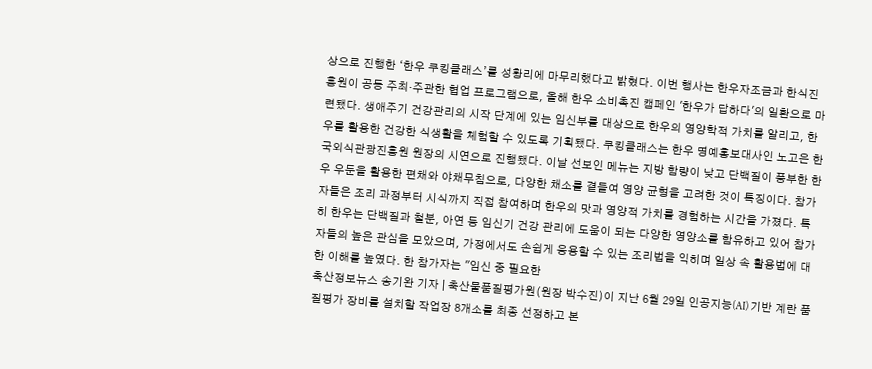상으로 진행한 ‘한우 쿠킹클래스’를 성황리에 마무리했다고 밝혔다. 이번 행사는 한우자조금과 한식진흥원이 공동 주최·주관한 협업 프로그램으로, 올해 한우 소비촉진 캠페인 '한우가 답하다'의 일환으로 마련됐다. 생애주기 건강관리의 시작 단계에 있는 임신부를 대상으로 한우의 영양학적 가치를 알리고, 한우를 활용한 건강한 식생활을 체험할 수 있도록 기획됐다. 쿠킹클래스는 한우 명예홍보대사인 노고은 한국외식관광진흥원 원장의 시연으로 진행됐다. 이날 선보인 메뉴는 지방 함량이 낮고 단백질이 풍부한 한우 우둔을 활용한 편채와 야채무침으로, 다양한 채소를 곁들여 영양 균형을 고려한 것이 특징이다. 참가자들은 조리 과정부터 시식까지 직접 참여하며 한우의 맛과 영양적 가치를 경험하는 시간을 가졌다. 특히 한우는 단백질과 철분, 아연 등 임신기 건강 관리에 도움이 되는 다양한 영양소를 함유하고 있어 참가자들의 높은 관심을 모았으며, 가정에서도 손쉽게 응용할 수 있는 조리법을 익히며 일상 속 활용법에 대한 이해를 높였다. 한 참가자는 "임신 중 필요한
축산정보뉴스 송기완 기자 | 축산물품질평가원(원장 박수진)이 지난 6월 29일 인공지능(AI) 기반 계란 품질평가 장비를 설치할 작업장 8개소를 최종 선정하고 본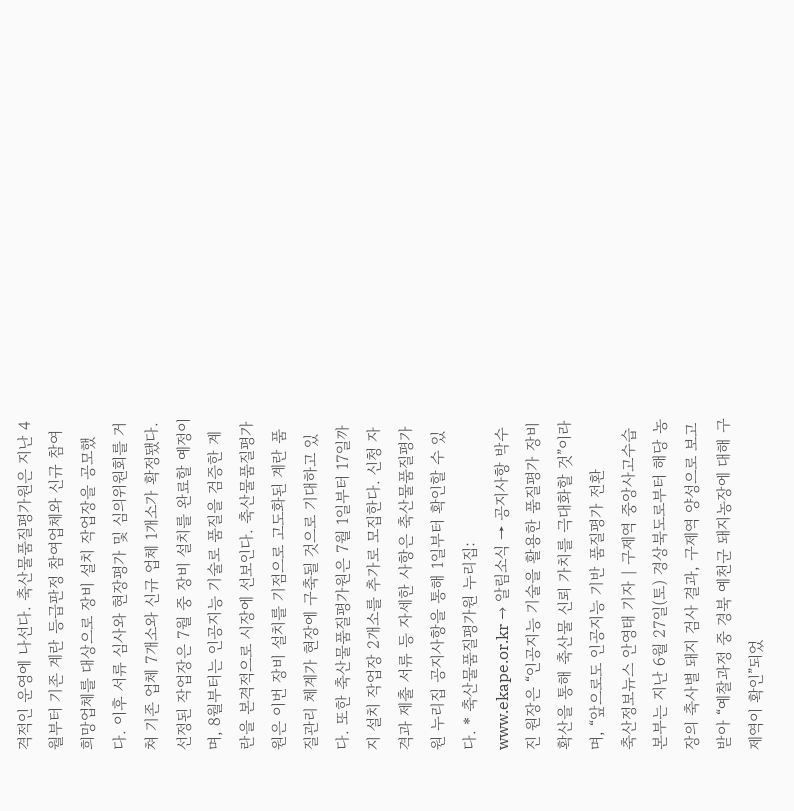격적인 운영에 나선다. 축산물품질평가원은 지난 4월부터 기존 계란 등급판정 참여업체와 신규 참여 희망업체를 대상으로 장비 설치 작업장을 공모했다. 이후 서류 심사와 현장평가 및 심의위원회를 거쳐 기존 업체 7개소와 신규 업체 1개소가 확정됐다. 선정된 작업장은 7월 중 장비 설치를 완료할 예정이며, 8월부터는 인공지능 기술로 품질을 검증한 계란을 본격적으로 시장에 선보인다. 축산물품질평가원은 이번 장비 설치를 기점으로 고도화된 계란 품질관리 체계가 현장에 구축될 것으로 기대하고 있다. 또한 축산물품질평가원은 7월 1일부터 17일까지 설치 작업장 2개소를 추가로 모집한다. 신청 자격과 제출 서류 등 자세한 사항은 축산물품질평가원 누리집 공지사항을 통해 1일부터 확인할 수 있다. * 축산물품질평가원 누리집: www.ekape.or.kr → 알림소식 → 공지사항 박수진 원장은 “인공지능 기술을 활용한 품질평가 장비 확산을 통해 축산물 신뢰 가치를 극대화할 것”이라며, “앞으로도 인공지능 기반 품질평가 전환
축산정보뉴스 안영태 기자 | 구제역 중앙사고수습본부는 지난 6월 27일(토) 경상북도로부터 해당 농장의 축사별 돼지 검사 결과, 구제역 양성으로 보고받아 “예찰과정 중 경북 예천군 돼지농장에 대해 구제역이 확인”되었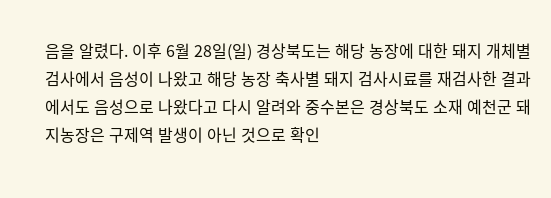음을 알렸다. 이후 6월 28일(일) 경상북도는 해당 농장에 대한 돼지 개체별 검사에서 음성이 나왔고 해당 농장 축사별 돼지 검사시료를 재검사한 결과에서도 음성으로 나왔다고 다시 알려와 중수본은 경상북도 소재 예천군 돼지농장은 구제역 발생이 아닌 것으로 확인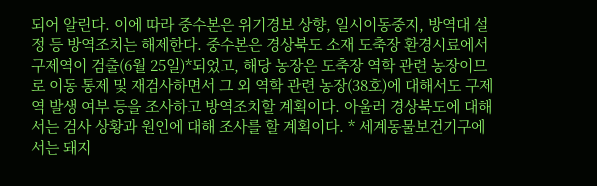되어 알린다. 이에 따라 중수본은 위기경보 상향, 일시이동중지, 방역대 설정 등 방역조치는 해제한다. 중수본은 경상북도 소재 도축장 환경시료에서 구제역이 검출(6월 25일)*되었고, 해당 농장은 도축장 역학 관련 농장이므로 이동 통제 및 재검사하면서 그 외 역학 관련 농장(38호)에 대해서도 구제역 발생 여부 등을 조사하고 방역조치할 계획이다. 아울러 경상북도에 대해서는 검사 상황과 원인에 대해 조사를 할 계획이다. * 세계동물보건기구에서는 돼지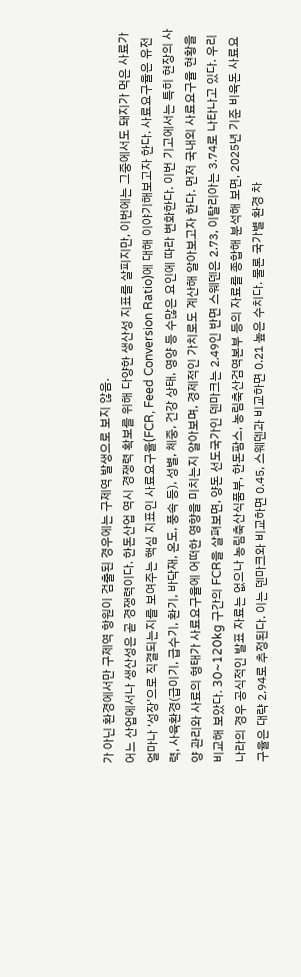가 아닌 환경에서만 구제역 항원이 검출된 경우에는 구제역 발생으로 보지 않음.
어느 산업에서나 생산성은 곧 경쟁력이다. 한돈산업 역시 경쟁력 확보를 위해 다양한 생산성 지표를 살피지만, 이번에는 그중에서도 돼지가 먹은 사료가 얼마나 ‘성장’으로 직결되는지를 보여주는 핵심 지표인 사료요구율(FCR, Feed Conversion Ratio)에 대해 이야기해보고자 한다. 사료요구율은 유전력, 사육환경(급이기, 급수기, 환기, 바닥재, 온도, 풍속 등), 성별, 체중, 건강 상태, 영양 등 수많은 요인에 따라 변화한다. 이번 기고에서는 특히 현장의 사양 관리와 사료의 형태가 사료요구율에 어떠한 영향을 미치는지 알아보며, 경제적인 가치로도 계산해 알아보고자 한다. 먼저 국내외 사료요구율 현황을 비교해 보았다. 30~120kg 구간의 FCR을 살펴보면, 양돈 선도국가인 덴마크는 2.49인 반면 스웨덴은 2.73, 이탈리아는 3.74로 나타나고 있다. 우리나라의 경우 공식적인 발표 자료는 없으나 농림축산식품부, 한돈팜스, 농림축산검역본부 등의 자료를 종합해 분석해 보면, 2025년 기준 비육돈 사료요구율은 대략 2.94로 추정된다. 이는 덴마크와 비교하면 0.45, 스웨덴과 비교하면 0.21 높은 수치다. 물론 국가별 환경 차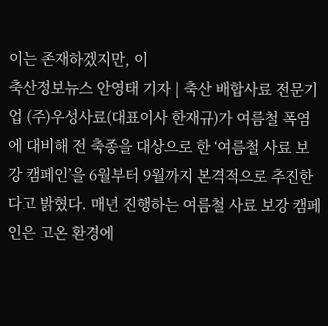이는 존재하겠지만, 이
축산정보뉴스 안영태 기자 | 축산 배합사료 전문기업 (주)우성사료(대표이사 한재규)가 여름철 폭염에 대비해 전 축종을 대상으로 한 ‘여름철 사료 보강 캠페인’을 6월부터 9월까지 본격적으로 추진한다고 밝혔다. 매년 진행하는 여름철 사료 보강 캠페인은 고온 환경에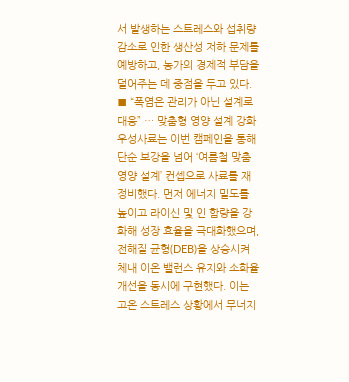서 발생하는 스트레스와 섭취량 감소로 인한 생산성 저하 문제를 예방하고, 농가의 경제적 부담을 덜어주는 데 중점을 두고 있다. ■ “폭염은 관리가 아닌 설계로 대응” … 맞춤형 영양 설계 강화 우성사료는 이번 캠페인을 통해 단순 보강을 넘어 ‘여름철 맞춤 영양 설계’ 컨셉으로 사료를 재정비했다. 먼저 에너지 밀도를 높이고 라이신 및 인 함량을 강화해 성장 효율을 극대화했으며, 전해질 균형(DEB)을 상승시켜 체내 이온 밸런스 유지와 소화율 개선을 동시에 구현했다. 이는 고온 스트레스 상황에서 무너지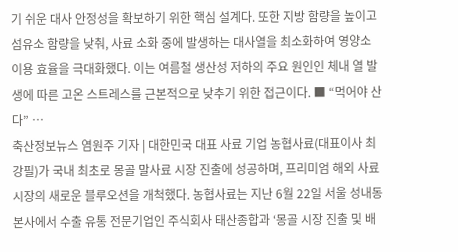기 쉬운 대사 안정성을 확보하기 위한 핵심 설계다. 또한 지방 함량을 높이고 섬유소 함량을 낮춰, 사료 소화 중에 발생하는 대사열을 최소화하여 영양소 이용 효율을 극대화했다. 이는 여름철 생산성 저하의 주요 원인인 체내 열 발생에 따른 고온 스트레스를 근본적으로 낮추기 위한 접근이다. ■ “먹어야 산다” …
축산정보뉴스 염원주 기자 | 대한민국 대표 사료 기업 농협사료(대표이사 최강필)가 국내 최초로 몽골 말사료 시장 진출에 성공하며, 프리미엄 해외 사료 시장의 새로운 블루오션을 개척했다. 농협사료는 지난 6월 22일 서울 성내동 본사에서 수출 유통 전문기업인 주식회사 태산종합과 ‘몽골 시장 진출 및 배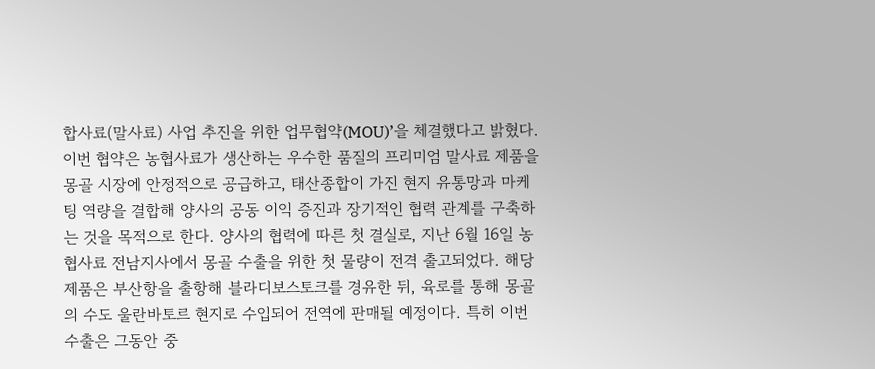합사료(말사료) 사업 추진을 위한 업무협약(MOU)’을 체결했다고 밝혔다. 이번 협약은 농협사료가 생산하는 우수한 품질의 프리미엄 말사료 제품을 몽골 시장에 안정적으로 공급하고, 태산종합이 가진 현지 유통망과 마케팅 역량을 결합해 양사의 공동 이익 증진과 장기적인 협력 관계를 구축하는 것을 목적으로 한다. 양사의 협력에 따른 첫 결실로, 지난 6월 16일 농협사료 전남지사에서 몽골 수출을 위한 첫 물량이 전격 출고되었다. 해당 제품은 부산항을 출항해 블라디보스토크를 경유한 뒤, 육로를 통해 몽골의 수도 울란바토르 현지로 수입되어 전역에 판매될 예정이다. 특히 이번 수출은 그동안 중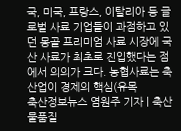국, 미국, 프랑스, 이탈리아 등 글로벌 사료 기업들이 과점하고 있던 몽골 프리미엄 사료 시장에 국산 사료가 최초로 진입했다는 점에서 의의가 크다. 농협사료는 축산업이 경제의 핵심(유목
축산정보뉴스 염원주 기자 | 축산물품질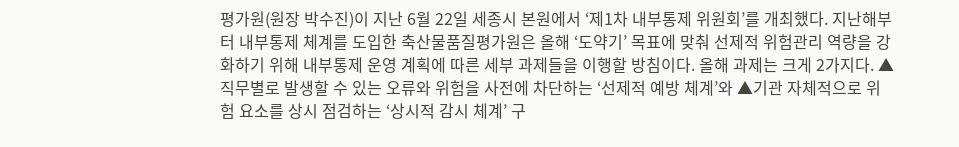평가원(원장 박수진)이 지난 6월 22일 세종시 본원에서 ‘제1차 내부통제 위원회’를 개최했다. 지난해부터 내부통제 체계를 도입한 축산물품질평가원은 올해 ‘도약기’ 목표에 맞춰 선제적 위험관리 역량을 강화하기 위해 내부통제 운영 계획에 따른 세부 과제들을 이행할 방침이다. 올해 과제는 크게 2가지다. ▲직무별로 발생할 수 있는 오류와 위험을 사전에 차단하는 ‘선제적 예방 체계’와 ▲기관 자체적으로 위험 요소를 상시 점검하는 ‘상시적 감시 체계’ 구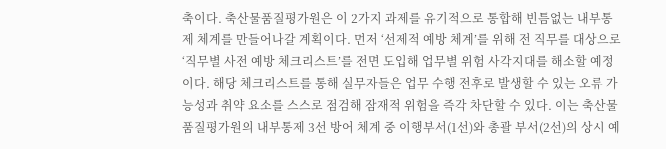축이다. 축산물품질평가원은 이 2가지 과제를 유기적으로 통합해 빈틈없는 내부통제 체계를 만들어나갈 계획이다. 먼저 ‘선제적 예방 체계’를 위해 전 직무를 대상으로 ‘직무별 사전 예방 체크리스트’를 전면 도입해 업무별 위험 사각지대를 해소할 예정이다. 해당 체크리스트를 통해 실무자들은 업무 수행 전후로 발생할 수 있는 오류 가능성과 취약 요소를 스스로 점검해 잠재적 위험을 즉각 차단할 수 있다. 이는 축산물품질평가원의 내부통제 3선 방어 체계 중 이행부서(1선)와 총괄 부서(2선)의 상시 예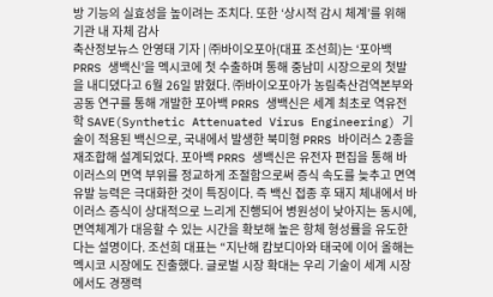방 기능의 실효성을 높이려는 조치다. 또한 ‘상시적 감시 체계’를 위해 기관 내 자체 감사
축산정보뉴스 안영태 기자 | ㈜바이오포아(대표 조선희)는 ‘포아백 PRRS 생백신’을 멕시코에 첫 수출하며 통해 중남미 시장으로의 첫발을 내디뎠다고 6월 26일 밝혔다. ㈜바이오포아가 농림축산검역본부와 공동 연구를 통해 개발한 포아백 PRRS 생백신은 세계 최초로 역유전학 SAVE(Synthetic Attenuated Virus Engineering) 기술이 적용된 백신으로, 국내에서 발생한 북미형 PRRS 바이러스 2종을 재조합해 설계되었다. 포아백 PRRS 생백신은 유전자 편집을 통해 바이러스의 면역 부위를 정교하게 조절함으로써 증식 속도를 늦추고 면역 유발 능력은 극대화한 것이 특징이다. 즉 백신 접종 후 돼지 체내에서 바이러스 증식이 상대적으로 느리게 진행되어 병원성이 낮아지는 동시에, 면역체계가 대응할 수 있는 시간을 확보해 높은 항체 형성률을 유도한다는 설명이다. 조선희 대표는 “지난해 캄보디아와 태국에 이어 올해는 멕시코 시장에도 진출했다. 글로벌 시장 확대는 우리 기술이 세계 시장에서도 경쟁력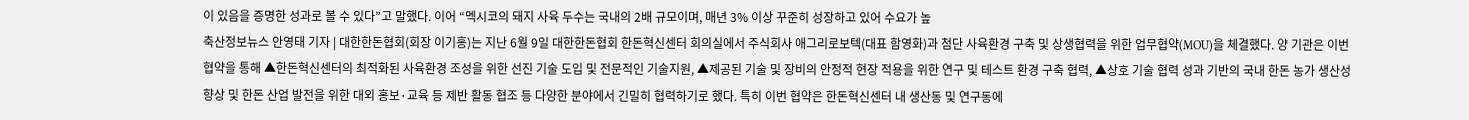이 있음을 증명한 성과로 볼 수 있다”고 말했다. 이어 “멕시코의 돼지 사육 두수는 국내의 2배 규모이며, 매년 3% 이상 꾸준히 성장하고 있어 수요가 높
축산정보뉴스 안영태 기자 | 대한한돈협회(회장 이기홍)는 지난 6월 9일 대한한돈협회 한돈혁신센터 회의실에서 주식회사 애그리로보텍(대표 함영화)과 첨단 사육환경 구축 및 상생협력을 위한 업무협약(MOU)을 체결했다. 양 기관은 이번 협약을 통해 ▲한돈혁신센터의 최적화된 사육환경 조성을 위한 선진 기술 도입 및 전문적인 기술지원, ▲제공된 기술 및 장비의 안정적 현장 적용을 위한 연구 및 테스트 환경 구축 협력, ▲상호 기술 협력 성과 기반의 국내 한돈 농가 생산성 향상 및 한돈 산업 발전을 위한 대외 홍보·교육 등 제반 활동 협조 등 다양한 분야에서 긴밀히 협력하기로 했다. 특히 이번 협약은 한돈혁신센터 내 생산동 및 연구동에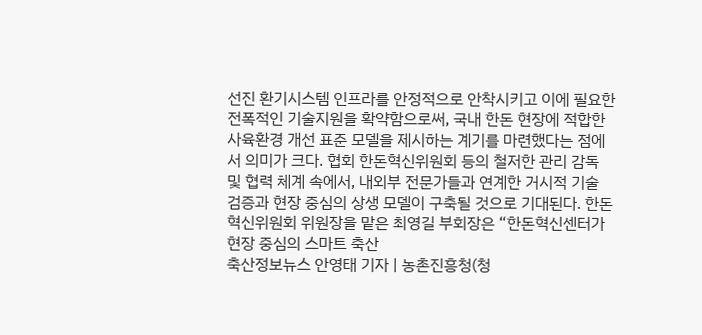선진 환기시스템 인프라를 안정적으로 안착시키고 이에 필요한 전폭적인 기술지원을 확약함으로써, 국내 한돈 현장에 적합한 사육환경 개선 표준 모델을 제시하는 계기를 마련했다는 점에서 의미가 크다. 협회 한돈혁신위원회 등의 철저한 관리 감독 및 협력 체계 속에서, 내외부 전문가들과 연계한 거시적 기술 검증과 현장 중심의 상생 모델이 구축될 것으로 기대된다. 한돈혁신위원회 위원장을 맡은 최영길 부회장은 “한돈혁신센터가 현장 중심의 스마트 축산
축산정보뉴스 안영태 기자 | 농촌진흥청(청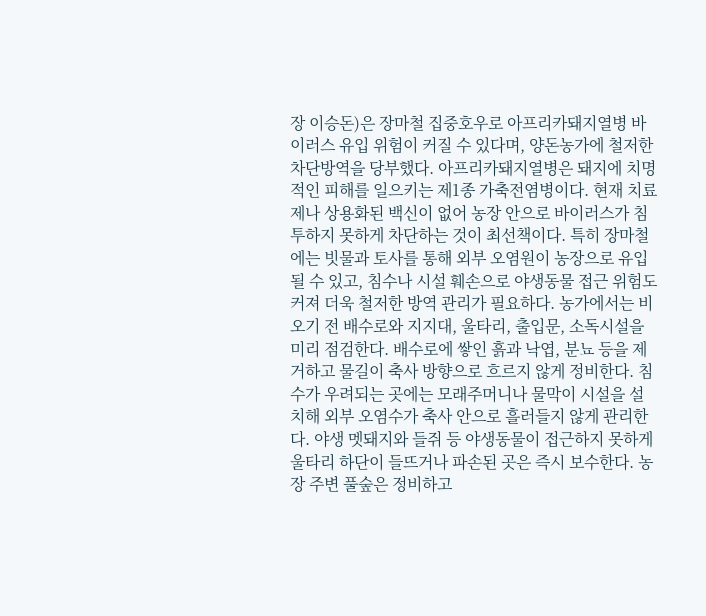장 이승돈)은 장마철 집중호우로 아프리카돼지열병 바이러스 유입 위험이 커질 수 있다며, 양돈농가에 철저한 차단방역을 당부했다. 아프리카돼지열병은 돼지에 치명적인 피해를 일으키는 제1종 가축전염병이다. 현재 치료제나 상용화된 백신이 없어 농장 안으로 바이러스가 침투하지 못하게 차단하는 것이 최선책이다. 특히 장마철에는 빗물과 토사를 통해 외부 오염원이 농장으로 유입될 수 있고, 침수나 시설 훼손으로 야생동물 접근 위험도 커져 더욱 철저한 방역 관리가 필요하다. 농가에서는 비 오기 전 배수로와 지지대, 울타리, 출입문, 소독시설을 미리 점검한다. 배수로에 쌓인 흙과 낙엽, 분뇨 등을 제거하고 물길이 축사 방향으로 흐르지 않게 정비한다. 침수가 우려되는 곳에는 모래주머니나 물막이 시설을 설치해 외부 오염수가 축사 안으로 흘러들지 않게 관리한다. 야생 멧돼지와 들쥐 등 야생동물이 접근하지 못하게 울타리 하단이 들뜨거나 파손된 곳은 즉시 보수한다. 농장 주변 풀숲은 정비하고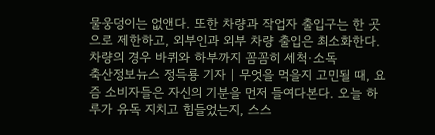물웅덩이는 없앤다. 또한 차량과 작업자 출입구는 한 곳으로 제한하고, 외부인과 외부 차량 출입은 최소화한다. 차량의 경우 바퀴와 하부까지 꼼꼼히 세척·소독
축산정보뉴스 정득룡 기자 | 무엇을 먹을지 고민될 때, 요즘 소비자들은 자신의 기분을 먼저 들여다본다. 오늘 하루가 유독 지치고 힘들었는지, 스스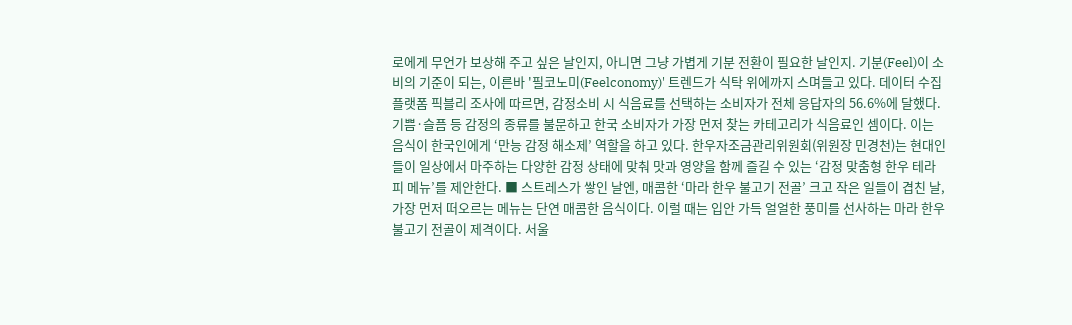로에게 무언가 보상해 주고 싶은 날인지, 아니면 그냥 가볍게 기분 전환이 필요한 날인지. 기분(Feel)이 소비의 기준이 되는, 이른바 '필코노미(Feelconomy)' 트렌드가 식탁 위에까지 스며들고 있다. 데이터 수집 플랫폼 픽블리 조사에 따르면, 감정소비 시 식음료를 선택하는 소비자가 전체 응답자의 56.6%에 달했다. 기쁨·슬픔 등 감정의 종류를 불문하고 한국 소비자가 가장 먼저 찾는 카테고리가 식음료인 셈이다. 이는 음식이 한국인에게 ‘만능 감정 해소제’ 역할을 하고 있다. 한우자조금관리위원회(위원장 민경천)는 현대인들이 일상에서 마주하는 다양한 감정 상태에 맞춰 맛과 영양을 함께 즐길 수 있는 ‘감정 맞춤형 한우 테라피 메뉴’를 제안한다. ■ 스트레스가 쌓인 날엔, 매콤한 ‘마라 한우 불고기 전골’ 크고 작은 일들이 겹친 날, 가장 먼저 떠오르는 메뉴는 단연 매콤한 음식이다. 이럴 때는 입안 가득 얼얼한 풍미를 선사하는 마라 한우 불고기 전골이 제격이다. 서울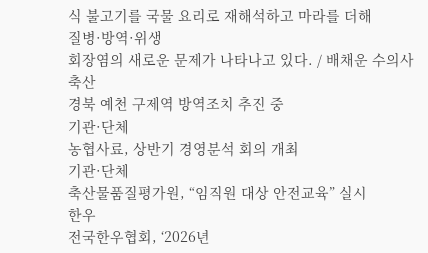식 불고기를 국물 요리로 재해석하고 마라를 더해
질병·방역·위생
회장염의 새로운 문제가 나타나고 있다. / 배채운 수의사
축산
경북 예천 구제역 방역조치 추진 중
기관·단체
농협사료, 상반기 경영분석 회의 개최
기관·단체
축산물품질평가원, “임직원 대상 안전교육” 실시
한우
전국한우협회, ‘2026년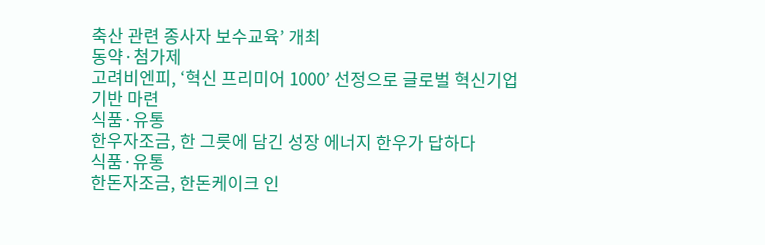축산 관련 종사자 보수교육’ 개최
동약·첨가제
고려비엔피, ‘혁신 프리미어 1000’ 선정으로 글로벌 혁신기업 기반 마련
식품·유통
한우자조금, 한 그릇에 담긴 성장 에너지 한우가 답하다
식품·유통
한돈자조금, 한돈케이크 인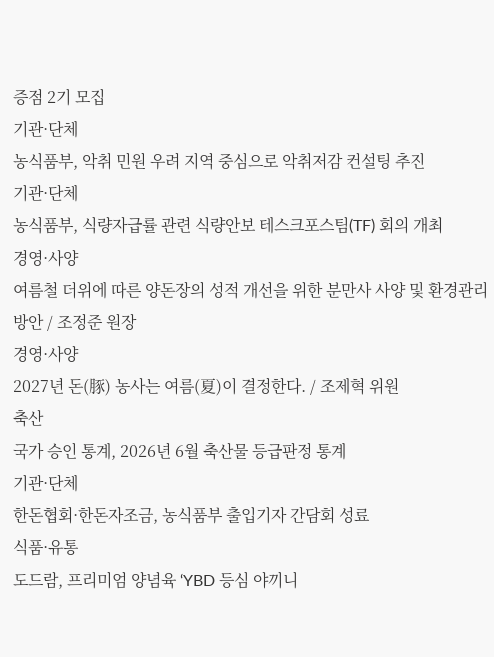증점 2기 모집
기관·단체
농식품부, 악취 민원 우려 지역 중심으로 악취저감 컨설팅 추진
기관·단체
농식품부, 식량자급률 관련 식량안보 테스크포스팀(TF) 회의 개최
경영·사양
여름철 더위에 따른 양돈장의 성적 개선을 위한 분만사 사양 및 환경관리 방안 / 조정준 원장
경영·사양
2027년 돈(豚) 농사는 여름(夏)이 결정한다. / 조제혁 위원
축산
국가 승인 통계, 2026년 6월 축산물 등급판정 통계
기관·단체
한돈협회·한돈자조금, 농식품부 출입기자 간담회 성료
식품·유통
도드람, 프리미엄 양념육 ‘YBD 등심 야끼니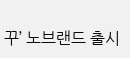꾸’ 노브랜드 출시